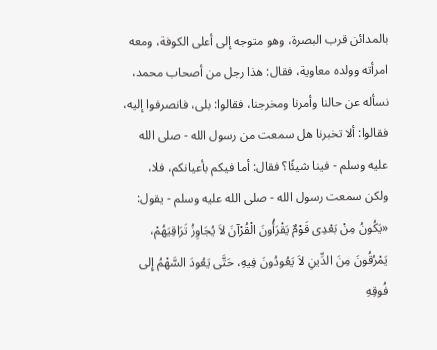بالمدائن قرب البصرة، وهو متوجه إلى أعلى الكوفة، ومعه امرأته وولده معاوية، فقال: هذا رجل من أصحاب محمد، نسأله عن حالنا وأمرنا ومخرجنا، فقالوا: بلى، فانصرفوا إليه، فقالوا: ألا تخبرنا هل سمعت من رسول الله - صلى الله عليه وسلم - فينا شيئًا؟ فقال: أما فيكم بأعيانكم، فلا، ولكن سمعت رسول الله - صلى الله عليه وسلم - يقول: «يَكُونُ مِنْ بَعْدِى قَوْمٌ يَقْرَأُونَ الْقُرْآنَ لاَ يُجَاوِزُ تَرَاقِيَهُمْ، يَمْرُقُونَ مِنَ الدِّينِ لاَ يَعُودُونَ فِيهِ، حَتَّى يَعُودَ السَّهْمُ إِلى فُوقِهِ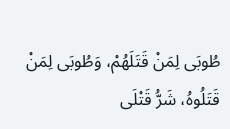طُوبَى لِمَنْ قَتَلَهُمْ، وَطُوبَى لِمَنْ قَتَلُوهُ، شَرُّ قَتْلَى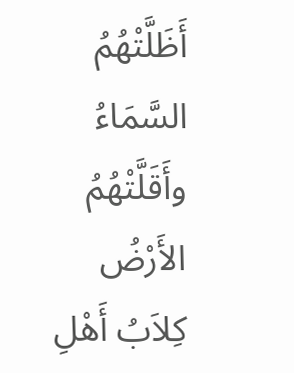أَظَلَّتْهُمُ السَّمَاءُ وأَقَلَّتْهُمُ الأَرْضُ كِلاَبُ أَهْلِ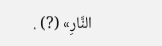النَّارِ» (?) .